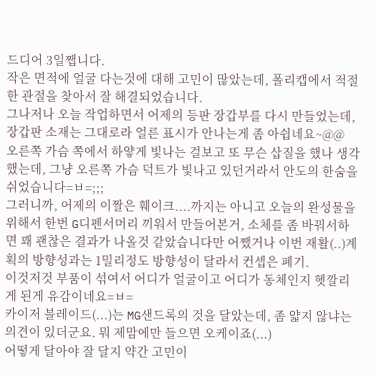드디어 3일쨉니다.
작은 면적에 얼굴 다는것에 대해 고민이 많았는데, 폴리캡에서 적절한 관절을 찾아서 잘 해결되었습니다.
그나저나 오늘 작업하면서 어제의 등판 장갑부를 다시 만들었는데, 장갑판 소재는 그대로라 얼른 표시가 안나는게 좀 아쉽네요~@@
오른쪽 가슴 쪽에서 하얗게 빛나는 걸보고 또 무슨 삽질을 했나 생각했는데, 그냥 오른쪽 가슴 덕트가 빛나고 있던거라서 안도의 한숨을 쉬었습니다=ㅂ=;;;
그러니까, 어제의 이짤은 훼이크....까지는 아니고 오늘의 완성물을 위해서 한번 G디펜서머리 끼워서 만들어본거, 소체를 좀 바꿔서하면 꽤 괜찮은 결과가 나올것 같았습니다만 어쨌거나 이번 재활(..)계획의 방향성과는 1밀리정도 방향성이 달라서 컨셉은 폐기.
이것저것 부품이 섞여서 어디가 얼굴이고 어디가 동체인지 헷깔리게 된게 유감이네요=ㅂ=
카이저 블레이드(...)는 MG샌드록의 것을 달았는데, 좀 얇지 않냐는 의견이 있더군요. 뭐 제맘에만 들으면 오케이죠(...)
어떻게 달아야 잘 달지 약간 고민이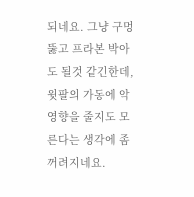되네요. 그냥 구멍 뚫고 프라본 박아도 될것 같긴한데, 윗팔의 가동에 악영향을 줄지도 모른다는 생각에 좀 꺼려지네요.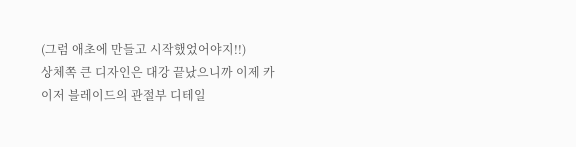(그럼 애초에 만들고 시작했었어야지!!)
상체쪽 큰 디자인은 대강 끝났으니까 이제 카이저 블레이드의 관절부 디테일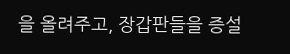을 올려주고, 장갑판들을 증설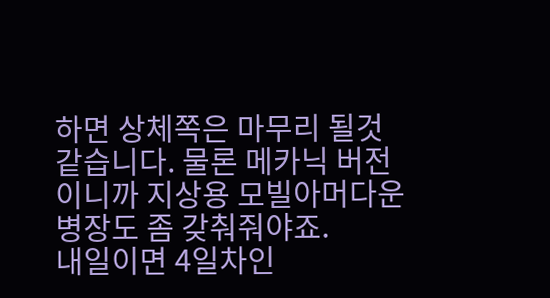하면 상체쪽은 마무리 될것 같습니다. 물론 메카닉 버전이니까 지상용 모빌아머다운 병장도 좀 갖춰줘야죠.
내일이면 4일차인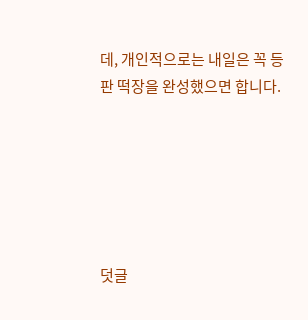데, 개인적으로는 내일은 꼭 등판 떡장을 완성했으면 합니다.






덧글